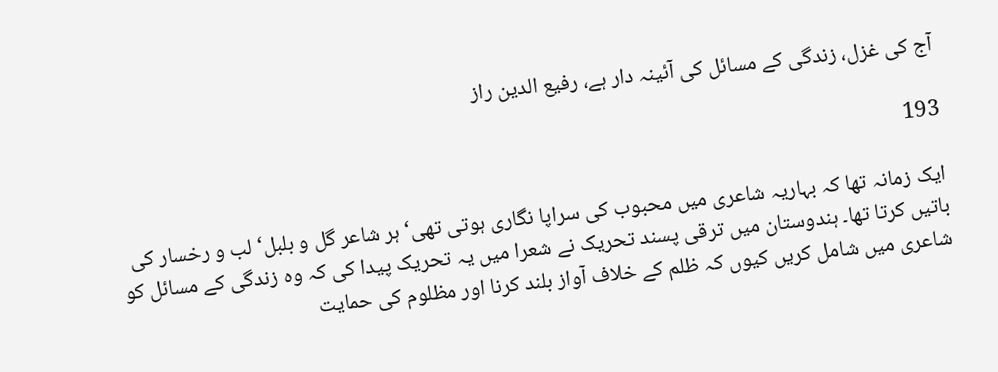آج کی غزل، زندگی کے مسائل کی آئینہ دار ہے، رفیع الدین راز

193

ایک زمانہ تھا کہ بہاریہ شاعری میں محبوب کی سراپا نگاری ہوتی تھی‘ ہر شاعر گل و بلبل‘ لب و رخسار کی باتیں کرتا تھا۔ ہندوستان میں ترقی پسند تحریک نے شعرا میں یہ تحریک پیدا کی کہ وہ زندگی کے مسائل کو شاعری میں شامل کریں کیوں کہ ظلم کے خلاف آواز بلند کرنا اور مظلوم کی حمایت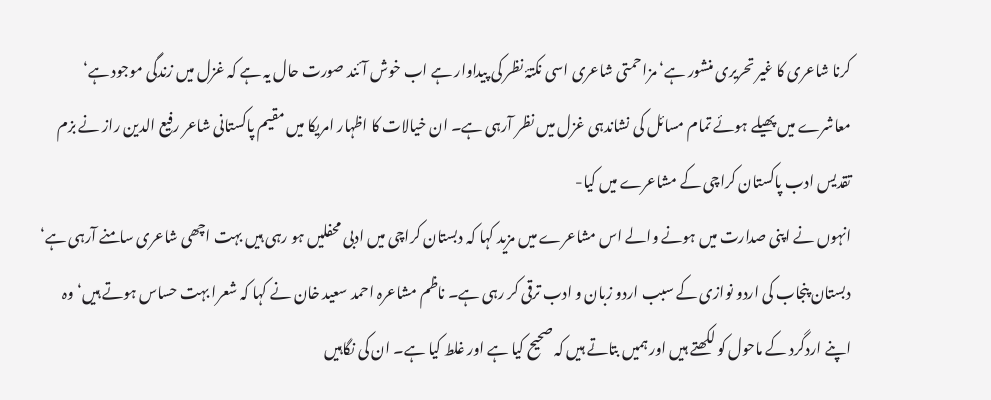کرنا شاعری کا غیر تحریری منشور ہے‘ مزاحمتی شاعری اسی نکتۂ نظر کی پیداوار ہے اب خوش آئند صورت حال یہ ہے کہ غزل میں زندگی موجود ہے‘ معاشرے میں پھیلے ہوئے تمام مسائل کی نشاندہی غزل میں نظر آرہی ہے۔ ان خیالات کا اظہار امریکا میں مقیم پاکستانی شاعر رفیع الدین راز نے بزم تقدیس ادب پاکستان کراچی کے مشاعرے میں کیا-
انہوں نے اپنی صدارت میں ہونے والے اس مشاعرے میں مزید کہا کہ دبستان کراچی میں ادبی محفلیں ہو رہی ہیں بہت اچھی شاعری سامنے آرہی ہے‘ دبستان پنجاب کی اردو نوازی کے سبب اردو زبان و ادب ترقی کر رہی ہے۔ ناظم مشاعرہ احمد سعید خان نے کہا کہ شعرا بہت حساس ہوتے ہیں‘ وہ اپنے اردگرد کے ماحول کو لکھتے ہیں اور ہمیں بتاتے ہیں کہ صحیح کیا ہے اور غلط کیا ہے۔ ان کی نگاہیں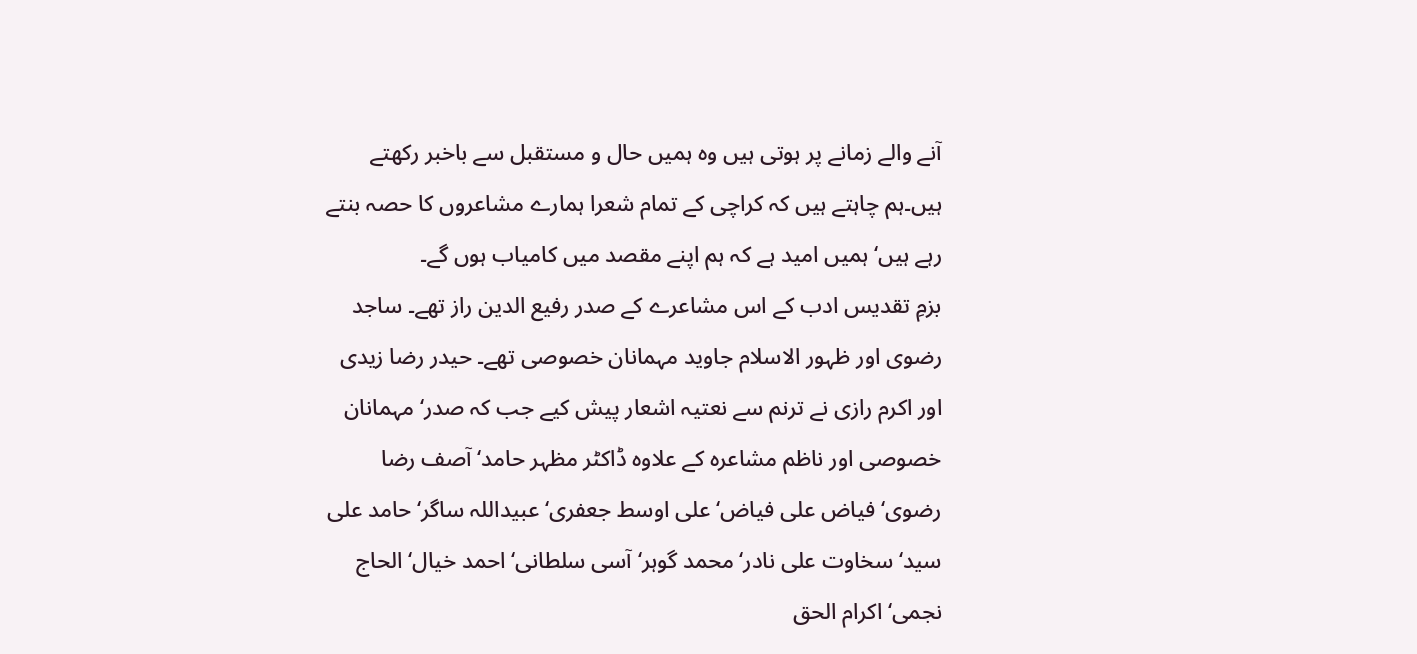آنے والے زمانے پر ہوتی ہیں وہ ہمیں حال و مستقبل سے باخبر رکھتے ہیں۔ہم چاہتے ہیں کہ کراچی کے تمام شعرا ہمارے مشاعروں کا حصہ بنتے رہے ہیں‘ ہمیں امید ہے کہ ہم اپنے مقصد میں کامیاب ہوں گے۔
بزمِ تقدیس ادب کے اس مشاعرے کے صدر رفیع الدین راز تھے۔ ساجد رضوی اور ظہور الاسلام جاوید مہمانان خصوصی تھے۔ حیدر رضا زیدی اور اکرم رازی نے ترنم سے نعتیہ اشعار پیش کیے جب کہ صدر‘ مہمانان خصوصی اور ناظم مشاعرہ کے علاوہ ڈاکٹر مظہر حامد‘ آصف رضا رضوی‘ فیاض علی فیاض‘ علی اوسط جعفری‘ عبیداللہ ساگر‘ حامد علی سید‘ سخاوت علی نادر‘ محمد گوہر‘ آسی سلطانی‘ احمد خیال‘ الحاج نجمی‘ اکرام الحق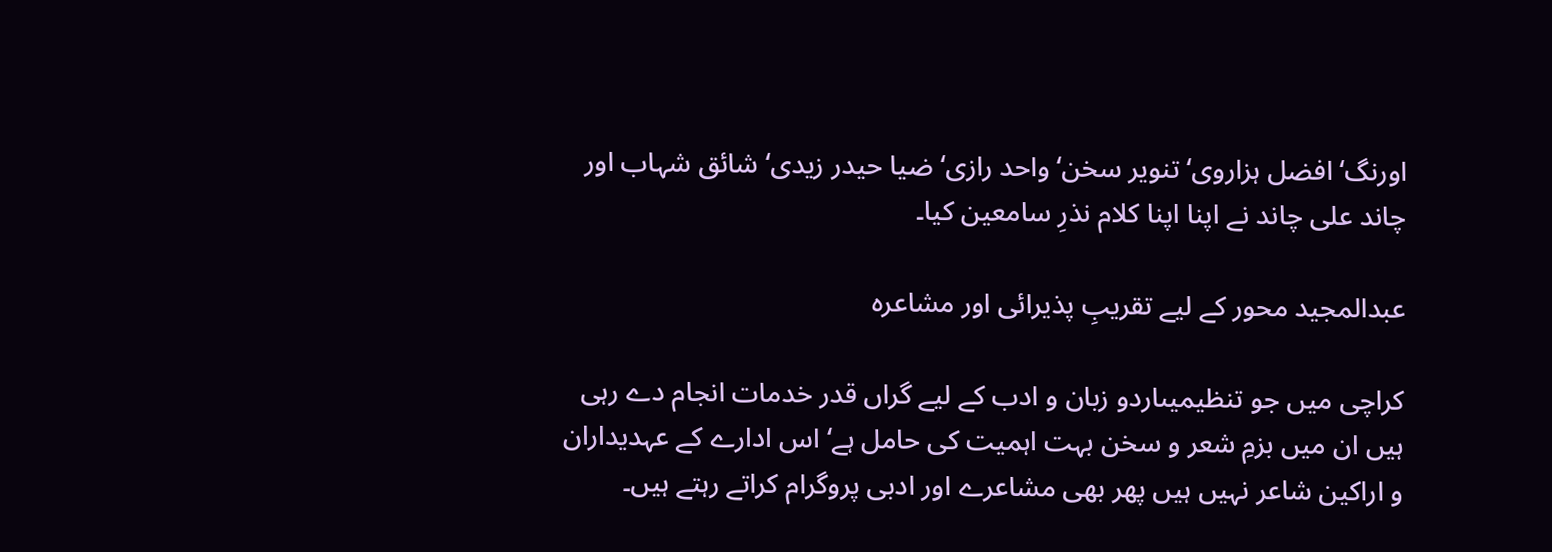اورنگ‘ افضل ہزاروی‘ تنویر سخن‘ واحد رازی‘ ضیا حیدر زیدی‘ شائق شہاب اور چاند علی چاند نے اپنا اپنا کلام نذرِ سامعین کیا۔

عبدالمجید محور کے لیے تقریبِ پذیرائی اور مشاعرہ

کراچی میں جو تنظیمیںاردو زبان و ادب کے لیے گراں قدر خدمات انجام دے رہی ہیں ان میں بزمِ شعر و سخن بہت اہمیت کی حامل ہے‘ اس ادارے کے عہدیداران و اراکین شاعر نہیں ہیں پھر بھی مشاعرے اور ادبی پروگرام کراتے رہتے ہیں۔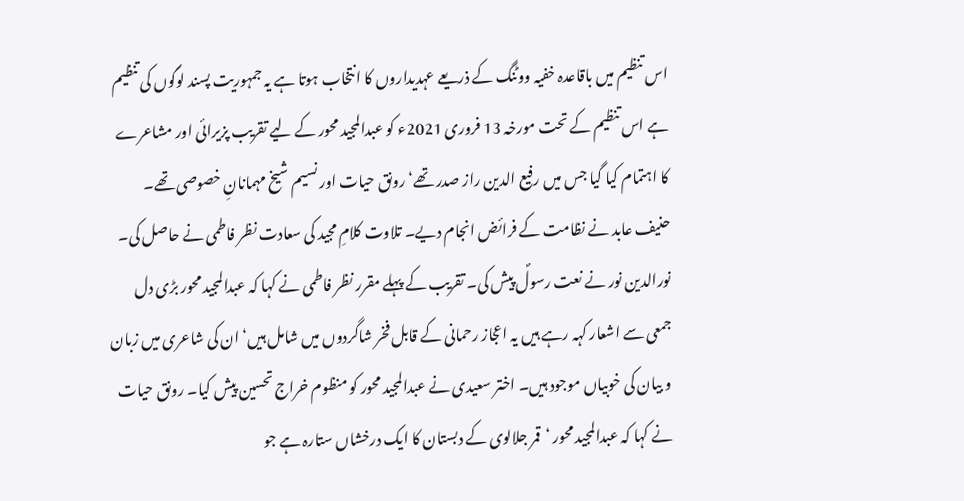اس تنظیم میں باقاعدہ خفیہ ووٹنگ کے ذریعے عہدیداروں کا انتخاب ہوتا ہے یہ جمہوریت پسند لوگوں کی تنظیم ہے اس تنظیم کے تحت مورخہ 13 فروری 2021ء کو عبدالمجید محور کے لیے تقریب پزیرائی اور مشاعرے کا اہتمام کیا گیا جس میں رفیع الدین راز صدر تھے‘ رونق حیات اور نسیم شیخ مہمانانِ خصوصی تھے۔ حنیف عابد نے نظامت کے فرائض انجام دیے۔ تلاوت کلامِ مجید کی سعادت نظر فاطمی نے حاصل کی۔ نورالدین نور نے نعت رسولؐ پیش کی۔ تقریب کے پہلے مقرر نظر فاطمی نے کہا کہ عبدالمجید محور بڑی دل جمعی سے اشعار کہہ رہے ہیں یہ اعجاز رحمانی کے قابل فخر شاگردوں میں شامل ہیں‘ ان کی شاعری میں زبان و بیان کی خوبیاں موجود ہیں۔ اختر سعیدی نے عبدالمجید محور کو منظوم خراج تحسین پیش کیا۔ رونق حیات نے کہا کہ عبدالمجید محور ‘قمر جلالوی کے دبستان کا ایک درخشاں ستارہ ہے جو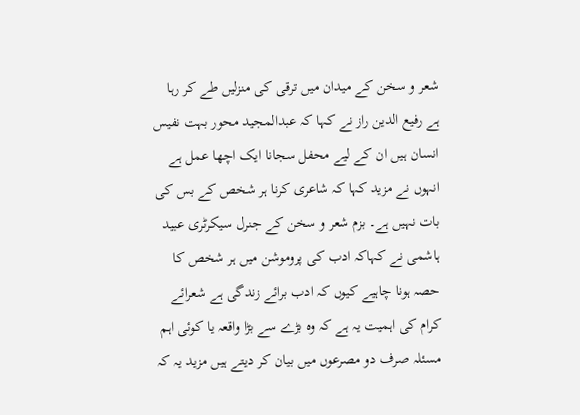شعر و سخن کے میدان میں ترقی کی منزلیں طے کر رہا ہے رفیع الدین راز نے کہا کہ عبدالمجید محور بہت نفیس انسان ہیں ان کے لیے محفل سجانا ایک اچھا عمل ہے انہوں نے مزید کہا کہ شاعری کرنا ہر شخص کے بس کی بات نہیں ہے۔ بزم شعر و سخن کے جنرل سیکرٹری عبید ہاشمی نے کہاکہ ادب کی پروموشن میں ہر شخص کا حصہ ہونا چاہیے کیوں کہ ادب برائے زندگی ہے شعرائے کرام کی اہمیت یہ ہے کہ وہ بڑے سے بڑا واقعہ یا کوئی اہم مسئلہ صرف دو مصرعوں میں بیان کر دیتے ہیں مزید یہ کہ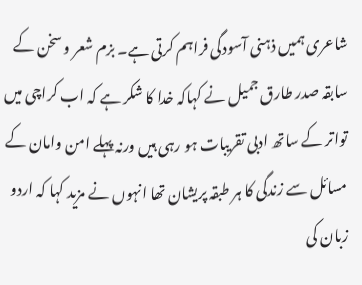شاعری ہمیں ذہنی آسودگی فراہم کرتی ہے۔ بزم شعر و سخن کے سابقہ صدر طارق جمیل نے کہاکہ خدا کا شکر ہے کہ اب کراچی میں تواتر کے ساتھ ادبی تقریبات ہو رہی ہیں ورنہ پہلے امن وامان کے مسائل سے زندگی کا ہر طبقہ پریشان تھا انہوں نے مزید کہا کہ اردو زبان کی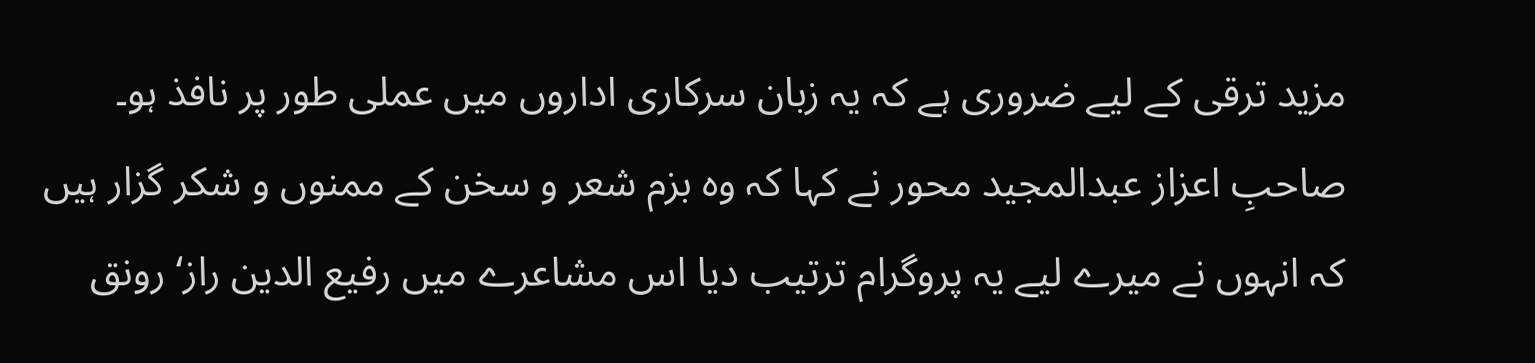مزید ترقی کے لیے ضروری ہے کہ یہ زبان سرکاری اداروں میں عملی طور پر نافذ ہو۔ صاحبِ اعزاز عبدالمجید محور نے کہا کہ وہ بزم شعر و سخن کے ممنوں و شکر گزار ہیں کہ انہوں نے میرے لیے یہ پروگرام ترتیب دیا اس مشاعرے میں رفیع الدین راز‘ رونق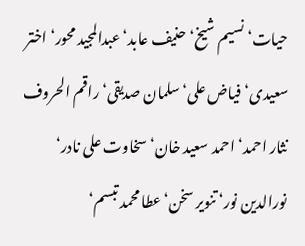حیات‘ نسیم شیخ‘ حنیف عابد‘ عبدالمجید محور‘ اختر سعیدی‘ فیاض علی‘ سلمان صدیقی‘ راقم الحروف نثار احمد‘ احمد سعید خان‘ سخاوت علی نادر‘ نورالدین نور‘ تنویر سخن‘ عطا محمد تبسم‘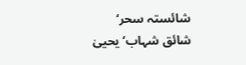شائستہ سحر‘ شائق شہاب‘ یحییٰ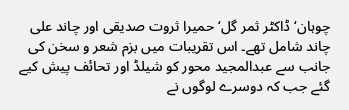چوہان‘ ڈاکٹر ثمر گل‘ حمیرا ثروت صدیقی اور چاند علی چاند شامل تھے۔ اس تقریبات میں بزم شعر و سخن کی جانب سے عبدالمجید محور کو شیلڈ اور تحائف پیش کیے گئے جب کہ دوسرے لوگوں نے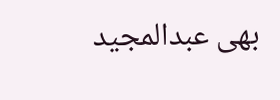بھی عبدالمجید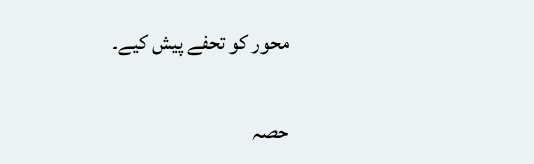محور کو تحفے پیش کیے۔

حصہ